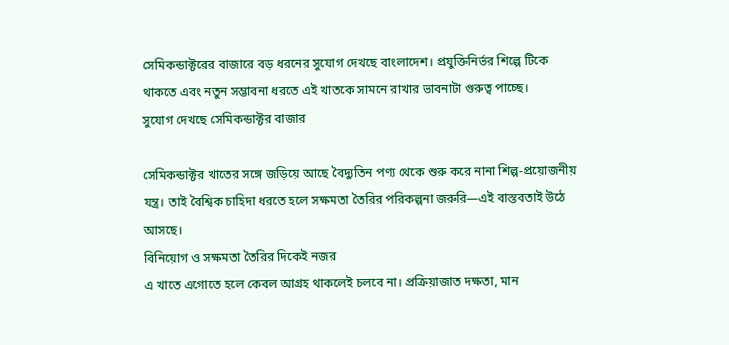সেমিকন্ডাক্টরের বাজারে বড় ধরনের সুযোগ দেখছে বাংলাদেশ। প্রযুক্তিনির্ভর শিল্পে টিকে থাকতে এবং নতুন সম্ভাবনা ধরতে এই খাতকে সামনে রাখার ভাবনাটা গুরুত্ব পাচ্ছে।
সুযোগ দেখছে সেমিকন্ডাক্টর বাজার

সেমিকন্ডাক্টর খাতের সঙ্গে জড়িয়ে আছে বৈদ্যুতিন পণ্য থেকে শুরু করে নানা শিল্প-প্রয়োজনীয় যন্ত্র। তাই বৈশ্বিক চাহিদা ধরতে হলে সক্ষমতা তৈরির পরিকল্পনা জরুরি—এই বাস্তবতাই উঠে আসছে।
বিনিয়োগ ও সক্ষমতা তৈরির দিকেই নজর
এ খাতে এগোতে হলে কেবল আগ্রহ থাকলেই চলবে না। প্রক্রিয়াজাত দক্ষতা, মান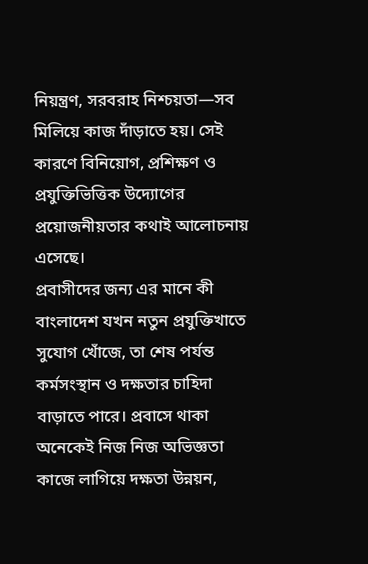নিয়ন্ত্রণ, সরবরাহ নিশ্চয়তা—সব মিলিয়ে কাজ দাঁড়াতে হয়। সেই কারণে বিনিয়োগ, প্রশিক্ষণ ও প্রযুক্তিভিত্তিক উদ্যোগের প্রয়োজনীয়তার কথাই আলোচনায় এসেছে।
প্রবাসীদের জন্য এর মানে কী
বাংলাদেশ যখন নতুন প্রযুক্তিখাতে সুযোগ খোঁজে, তা শেষ পর্যন্ত কর্মসংস্থান ও দক্ষতার চাহিদা বাড়াতে পারে। প্রবাসে থাকা অনেকেই নিজ নিজ অভিজ্ঞতা কাজে লাগিয়ে দক্ষতা উন্নয়ন,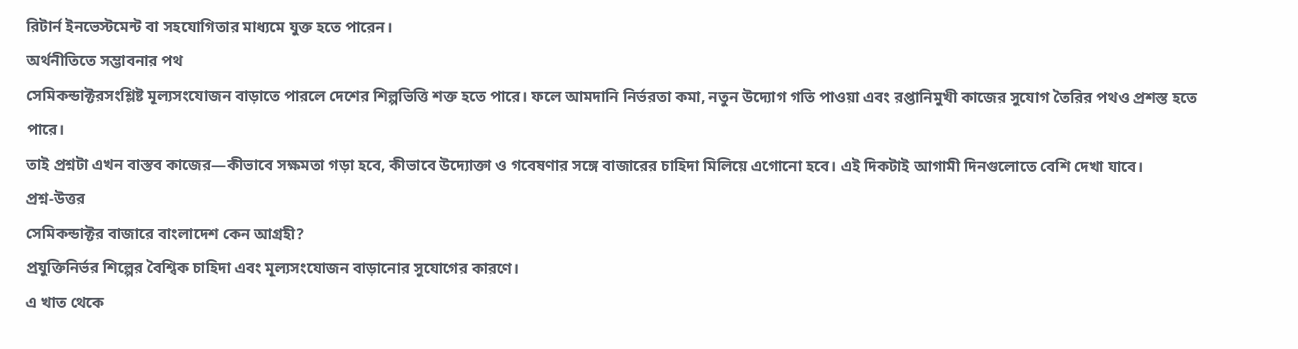রিটার্ন ইনভেস্টমেন্ট বা সহযোগিতার মাধ্যমে যুক্ত হতে পারেন।
অর্থনীতিতে সম্ভাবনার পথ
সেমিকন্ডাক্টরসংশ্লিষ্ট মূল্যসংযোজন বাড়াতে পারলে দেশের শিল্পভিত্তি শক্ত হতে পারে। ফলে আমদানি নির্ভরতা কমা, নতুন উদ্যোগ গতি পাওয়া এবং রপ্তানিমুখী কাজের সুযোগ তৈরির পথও প্রশস্ত হতে পারে।
তাই প্রশ্নটা এখন বাস্তব কাজের—কীভাবে সক্ষমতা গড়া হবে, কীভাবে উদ্যোক্তা ও গবেষণার সঙ্গে বাজারের চাহিদা মিলিয়ে এগোনো হবে। এই দিকটাই আগামী দিনগুলোতে বেশি দেখা যাবে।
প্রশ্ন-উত্তর
সেমিকন্ডাক্টর বাজারে বাংলাদেশ কেন আগ্রহী?
প্রযুক্তিনির্ভর শিল্পের বৈশ্বিক চাহিদা এবং মূল্যসংযোজন বাড়ানোর সুযোগের কারণে।
এ খাত থেকে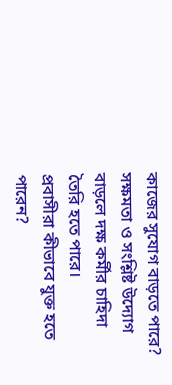কাজের সুযোগ বাড়তে পারে?
সক্ষমতা ও সংশ্লিষ্ট উদ্যোগ বাড়লে দক্ষ কর্মীর চাহিদা তৈরি হতে পারে।
প্রবাসীরা কীভাবে যুক্ত হতে পারেন?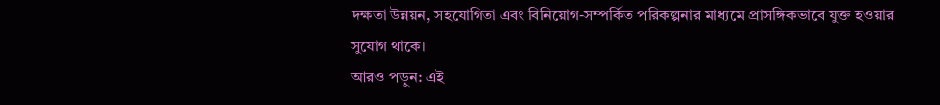দক্ষতা উন্নয়ন, সহযোগিতা এবং বিনিয়োগ-সম্পর্কিত পরিকল্পনার মাধ্যমে প্রাসঙ্গিকভাবে যুক্ত হওয়ার সুযোগ থাকে।
আরও পড়ুন: এই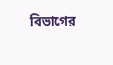বিভাগের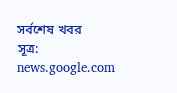সর্বশেষ খবর
সূত্র: news.google.com